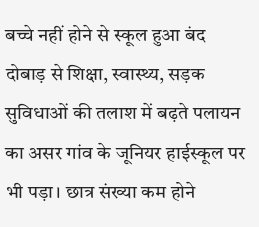बच्चे नहीं होने से स्कूल हुआ बंद
दोबाड़ से शिक्षा, स्वास्थ्य, सड़क सुविधाओं की तलाश में बढ़ते पलायन का असर गांव के जूनियर हाईस्कूल पर भी पड़ा। छात्र संख्या कम होने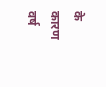के कारण वर्ष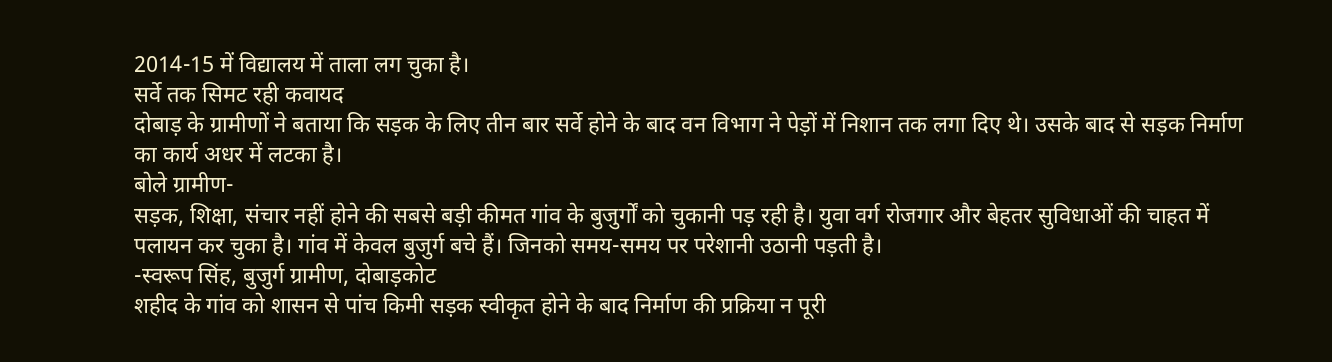2014-15 में विद्यालय में ताला लग चुका है।
सर्वे तक सिमट रही कवायद
दोबाड़ के ग्रामीणों ने बताया कि सड़क के लिए तीन बार सर्वे होने के बाद वन विभाग ने पेड़ों में निशान तक लगा दिए थे। उसके बाद से सड़क निर्माण का कार्य अधर में लटका है।
बोले ग्रामीण-
सड़क, शिक्षा, संचार नहीं होने की सबसे बड़ी कीमत गांव के बुजुर्गों को चुकानी पड़ रही है। युवा वर्ग रोजगार और बेहतर सुविधाओं की चाहत में पलायन कर चुका है। गांव में केवल बुजुर्ग बचे हैं। जिनको समय-समय पर परेशानी उठानी पड़ती है।
-स्वरूप सिंह, बुजुर्ग ग्रामीण, दोबाड़कोट
शहीद के गांव को शासन से पांच किमी सड़क स्वीकृत होने के बाद निर्माण की प्रक्रिया न पूरी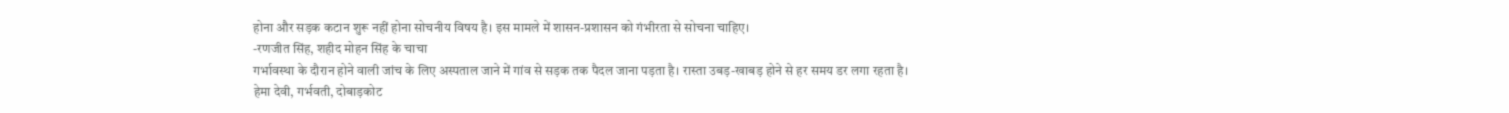होना और सड़क कटान शुरू नहीं होना सोचनीय विषय है। इस मामले में शासन-प्रशासन को गंभीरता से सोचना चाहिए।
-रणजीत सिंह, शहीद मोहन सिंह के चाचा
गर्भावस्था के दौरान होने वाली जांच के लिए अस्पताल जाने में गांव से सड़क तक पैदल जाना पड़ता है। रास्ता उबड़-खाबड़ होने से हर समय डर लगा रहता है।
हेमा देवी, गर्भवती, दोबाड़कोट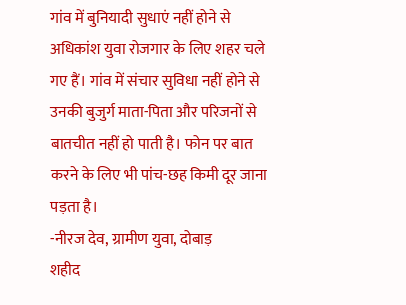गांव में बुनियादी सुधाएं नहीं होने से अधिकांश युवा रोजगार के लिए शहर चले गए हैं। गांव में संचार सुविधा नहीं होने से उनकी बुजुर्ग माता-पिता और परिजनों से बातचीत नहीं हो पाती है। फोन पर बात करने के लिए भी पांच-छह किमी दूर जाना पड़ता है।
-नीरज देव, ग्रामीण युवा, दोबाड़
शहीद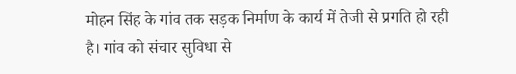मोहन सिंह के गांव तक सड़क निर्माण के कार्य में तेजी से प्रगति हो रही है। गांव को संचार सुविधा से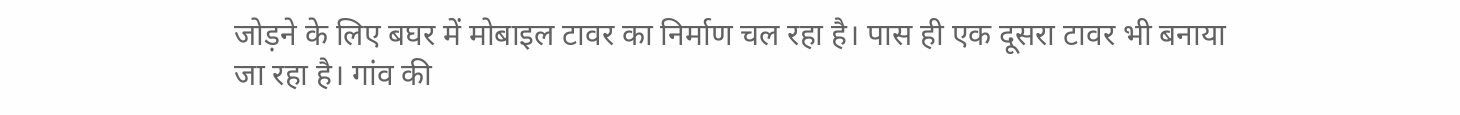जोड़ने के लिए बघर में मोबाइल टावर का निर्माण चल रहा है। पास ही एक दूसरा टावर भी बनाया जा रहा है। गांव की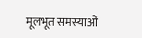मूलभूत समस्याओं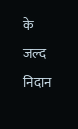के जल्द निदान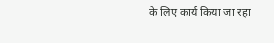के लिए कार्य किया जा रहा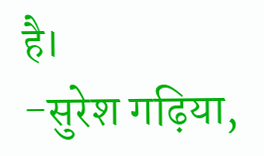है।
-सुरेश गढ़िया,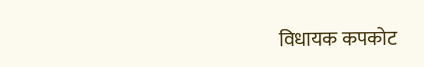विधायक कपकोट